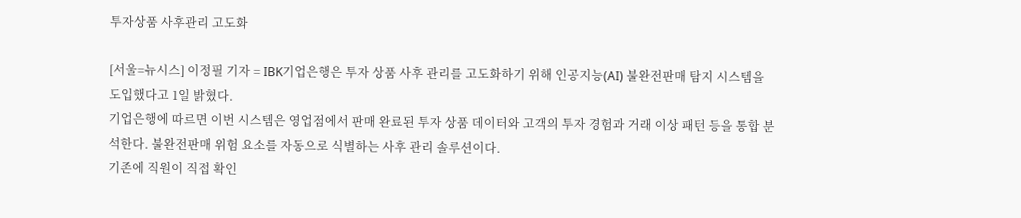투자상품 사후관리 고도화

[서울=뉴시스] 이정필 기자 = IBK기업은행은 투자 상품 사후 관리를 고도화하기 위해 인공지능(AI) 불완전판매 탐지 시스템을 도입했다고 1일 밝혔다.
기업은행에 따르면 이번 시스템은 영업점에서 판매 완료된 투자 상품 데이터와 고객의 투자 경험과 거래 이상 패턴 등을 통합 분석한다. 불완전판매 위험 요소를 자동으로 식별하는 사후 관리 솔루션이다.
기존에 직원이 직접 확인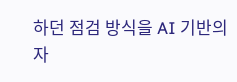하던 점검 방식을 AI 기반의 자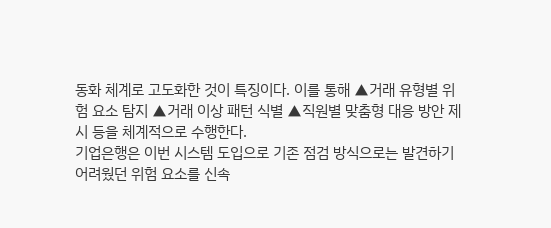동화 체계로 고도화한 것이 특징이다. 이를 통해 ▲거래 유형별 위험 요소 탐지 ▲거래 이상 패턴 식별 ▲직원별 맞춤형 대응 방안 제시 등을 체계적으로 수행한다.
기업은행은 이번 시스템 도입으로 기존 점검 방식으로는 발견하기 어려웠던 위험 요소를 신속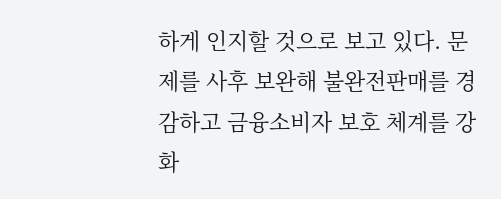하게 인지할 것으로 보고 있다. 문제를 사후 보완해 불완전판매를 경감하고 금융소비자 보호 체계를 강화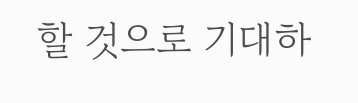할 것으로 기대하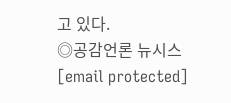고 있다.
◎공감언론 뉴시스 [email protected]